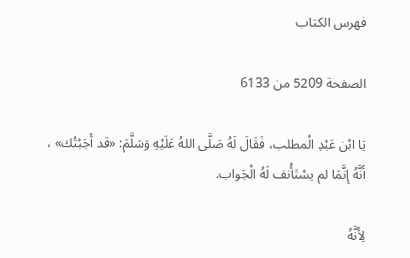فهرس الكتاب

الصفحة 5209 من 6133

يَا ابْن عَبْدِ الْمطلب، فَقَالَ لَهُ صَلَّى اللهُ عَلَيْهِ وَسَلَّمَ: «قد أَجَبْتُك» ، أَنَّهُ إِنَّمَا لم يسْتَأْنف لَهُ الْجَواب.

لِأَنَّهُ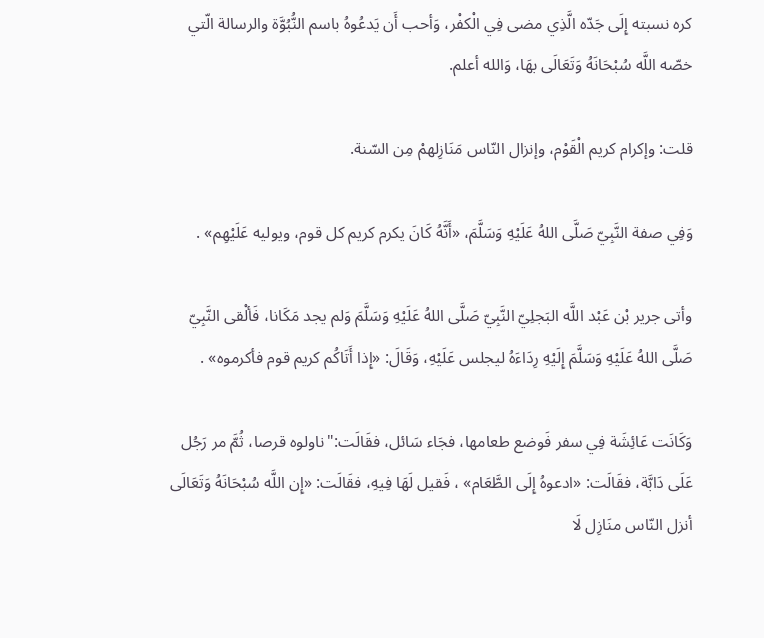كره نسبته إِلَى جَدّه الَّذِي مضى فِي الْكفْر، وَأحب أَن يَدعُوهُ باسم النُّبُوَّة والرسالة الّتي خصّه اللَّه سُبْحَانَهُ وَتَعَالَى بهَا، وَالله أعلم.

قلت: وإكرام كريم الْقَوْم، وإنزال النّاس مَنَازِلهمْ مِن السّنة.

وَفِي صفة النَّبِيّ صَلَّى اللهُ عَلَيْهِ وَسَلَّمَ، «أَنَّهُ كَانَ يكرم كريم كل قوم، ويوليه عَلَيْهِم» .

وأتى جرير بْن عَبْد اللَّه البَجلِيّ النَّبِيّ صَلَّى اللهُ عَلَيْهِ وَسَلَّمَ وَلم يجد مَكَانا، فَألْقى النَّبِيّ صَلَّى اللهُ عَلَيْهِ وَسَلَّمَ إِلَيْهِ رِدَاءَهُ ليجلس عَلَيْهِ، وَقَالَ: «إِذا أَتَاكُم كريم قوم فأكرموه» .

وَكَانَت عَائِشَة فِي سفر فَوضع طعامها، فجَاء سَائل، فقَالَت:"ناولوه قرصا، ثُمَّ مر رَجُل عَلَى دَابَّة، فقَالَت: «ادعوهُ إِلَى الطَّعَام» ، فَقيل لَهَا فِيهِ، فقَالَت: «إِن اللَّه سُبْحَانَهُ وَتَعَالَى أنزل النّاس منَازِل لَا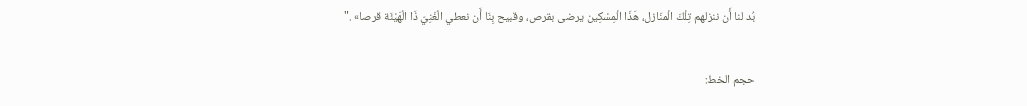بُد لنا أَن ننزلهم تِلْكَ الْمنَازل، هَذَا الْمِسْكِين يرضى بقرص، وقبيح بِنَا أَن نعطي الْغَنِيّ ذَا الْهَيْئَة قرصا» ."

حجم الخط: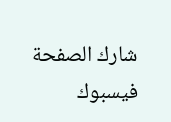شارك الصفحة
فيسبوك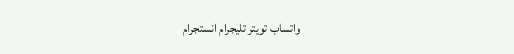واتساب تويتر تليجرام انستجرام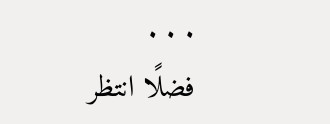. . .
فضلًا انتظر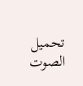تحميل الصوت